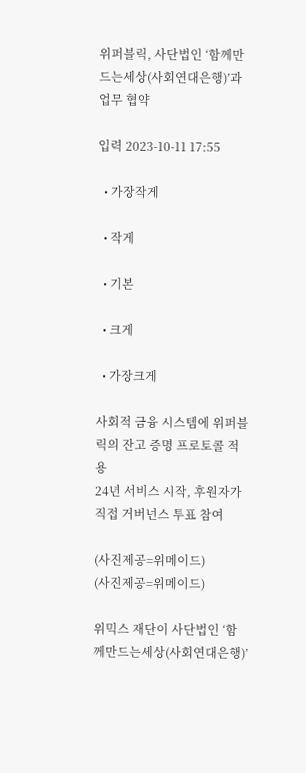위퍼블릭, 사단법인 ‘함께만드는세상(사회연대은행)’과 업무 협약

입력 2023-10-11 17:55

  • 가장작게

  • 작게

  • 기본

  • 크게

  • 가장크게

사회적 금융 시스템에 위퍼블릭의 잔고 증명 프로토콜 적용
24년 서비스 시작, 후원자가 직접 거버넌스 투표 참여

(사진제공=위메이드)
(사진제공=위메이드)

위믹스 재단이 사단법인 ‘함께만드는세상(사회연대은행)’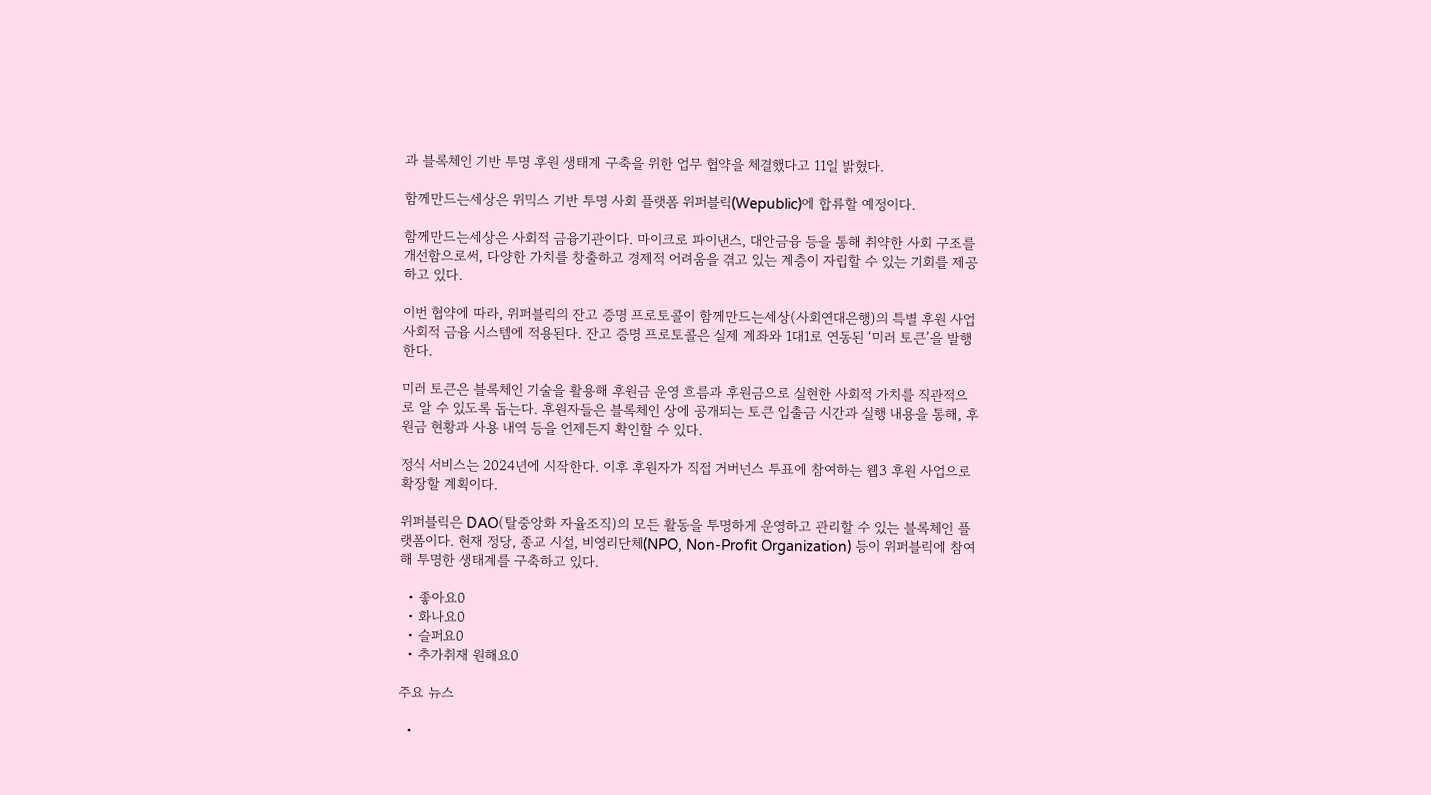과 블록체인 기반 투명 후원 생태계 구축을 위한 업무 협약을 체결했다고 11일 밝혔다.

함께만드는세상은 위믹스 기반 투명 사회 플랫폼 위퍼블릭(Wepublic)에 합류할 예정이다.

함께만드는세상은 사회적 금융기관이다. 마이크로 파이낸스, 대안금융 등을 통해 취약한 사회 구조를 개선함으로써, 다양한 가치를 창출하고 경제적 어려움을 겪고 있는 계층이 자립할 수 있는 기회를 제공하고 있다.

이번 협약에 따라, 위퍼블릭의 잔고 증명 프로토콜이 함께만드는세상(사회연대은행)의 특별 후원 사업 사회적 금융 시스템에 적용된다. 잔고 증명 프로토콜은 실제 계좌와 1대1로 연동된 ‘미러 토큰’을 발행한다.

미러 토큰은 블록체인 기술을 활용해 후원금 운영 흐름과 후원금으로 실현한 사회적 가치를 직관적으로 알 수 있도록 돕는다. 후원자들은 블록체인 상에 공개되는 토큰 입출금 시간과 실행 내용을 통해, 후원금 현황과 사용 내역 등을 언제든지 확인할 수 있다.

정식 서비스는 2024년에 시작한다. 이후 후원자가 직접 거버넌스 투표에 참여하는 웹3 후원 사업으로 확장할 계획이다.

위퍼블릭은 DAO(탈중앙화 자율조직)의 모든 활동을 투명하게 운영하고 관리할 수 있는 블록체인 플랫폼이다. 현재 정당, 종교 시설, 비영리단체(NPO, Non-Profit Organization) 등이 위퍼블릭에 참여해 투명한 생태계를 구축하고 있다.

  • 좋아요0
  • 화나요0
  • 슬퍼요0
  • 추가취재 원해요0

주요 뉴스

  •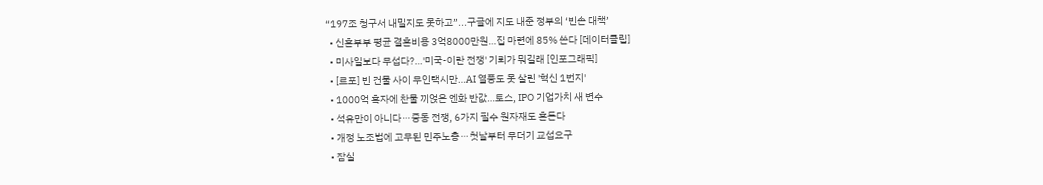“197조 청구서 내밀지도 못하고”...구글에 지도 내준 정부의 ‘빈손 대책’
  • 신혼부부 평균 결혼비용 3억8000만원…집 마련에 85% 쓴다 [데이터클립]
  • 미사일보다 무섭다?…'미국-이란 전쟁' 기뢰가 뭐길래 [인포그래픽]
  • [르포] 빈 건물 사이 무인택시만…AI 열풍도 못 살린 '혁신 1번지'
  • 1000억 흑자에 찬물 끼얹은 엔화 반값…토스, IPO 기업가치 새 변수
  • 석유만이 아니다⋯중동 전쟁, 6가지 필수 원자재도 흔든다
  • 개정 노조법에 고무된 민주노총⋯첫날부터 무더기 교섭요구
  • 잠실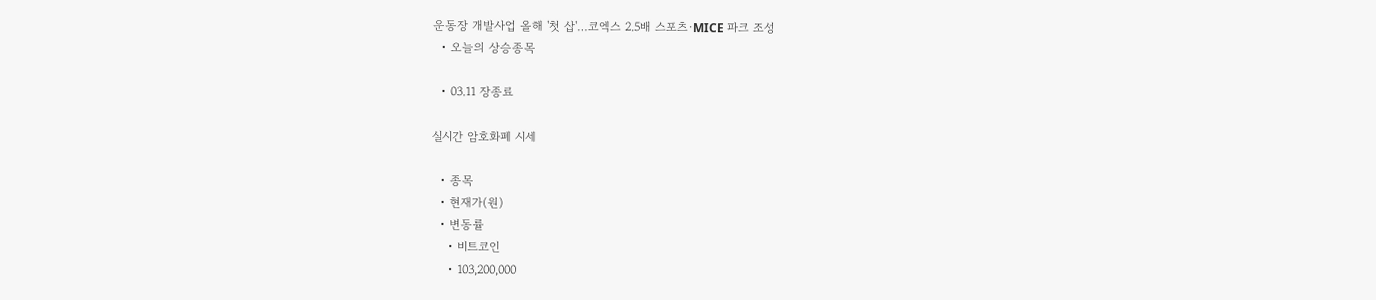운동장 개발사업 올해 '첫 삽'…코엑스 2.5배 스포츠·MICE 파크 조성
  • 오늘의 상승종목

  • 03.11 장종료

실시간 암호화폐 시세

  • 종목
  • 현재가(원)
  • 변동률
    • 비트코인
    • 103,200,000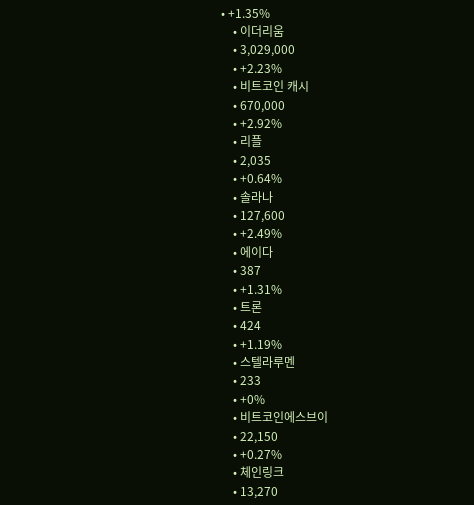• +1.35%
    • 이더리움
    • 3,029,000
    • +2.23%
    • 비트코인 캐시
    • 670,000
    • +2.92%
    • 리플
    • 2,035
    • +0.64%
    • 솔라나
    • 127,600
    • +2.49%
    • 에이다
    • 387
    • +1.31%
    • 트론
    • 424
    • +1.19%
    • 스텔라루멘
    • 233
    • +0%
    • 비트코인에스브이
    • 22,150
    • +0.27%
    • 체인링크
    • 13,270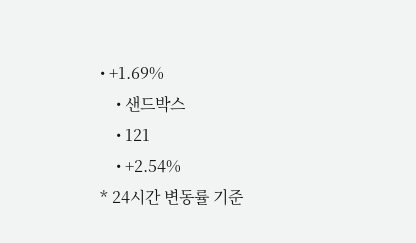• +1.69%
    • 샌드박스
    • 121
    • +2.54%
* 24시간 변동률 기준